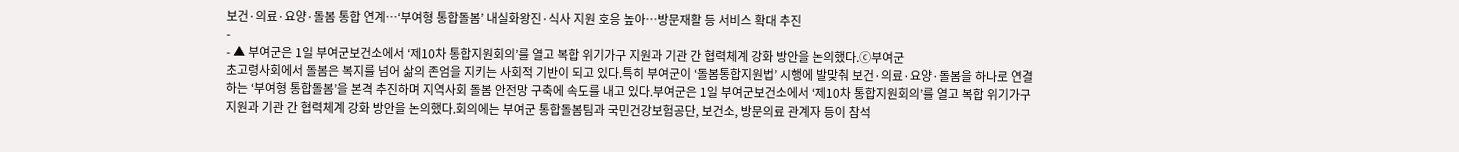보건·의료·요양·돌봄 통합 연계…‘부여형 통합돌봄’ 내실화왕진·식사 지원 호응 높아…방문재활 등 서비스 확대 추진
-
- ▲ 부여군은 1일 부여군보건소에서 ‘제10차 통합지원회의’를 열고 복합 위기가구 지원과 기관 간 협력체계 강화 방안을 논의했다.ⓒ부여군
초고령사회에서 돌봄은 복지를 넘어 삶의 존엄을 지키는 사회적 기반이 되고 있다.특히 부여군이 ‘돌봄통합지원법’ 시행에 발맞춰 보건·의료·요양·돌봄을 하나로 연결하는 ‘부여형 통합돌봄’을 본격 추진하며 지역사회 돌봄 안전망 구축에 속도를 내고 있다.부여군은 1일 부여군보건소에서 ‘제10차 통합지원회의’를 열고 복합 위기가구 지원과 기관 간 협력체계 강화 방안을 논의했다.회의에는 부여군 통합돌봄팀과 국민건강보험공단, 보건소, 방문의료 관계자 등이 참석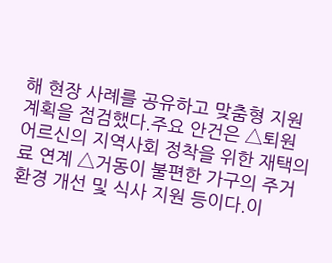해 현장 사례를 공유하고 맞춤형 지원계획을 점검했다.주요 안건은 △퇴원 어르신의 지역사회 정착을 위한 재택의료 연계 △거동이 불편한 가구의 주거환경 개선 및 식사 지원 등이다.이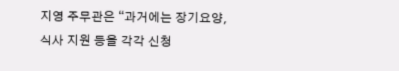지영 주무관은 “과거에는 장기요양, 식사 지원 등을 각각 신청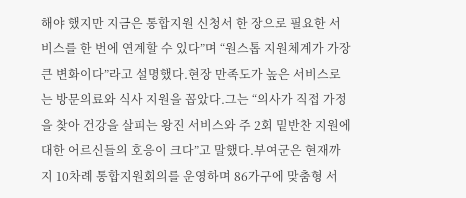해야 했지만 지금은 통합지원 신청서 한 장으로 필요한 서비스를 한 번에 연계할 수 있다”며 “원스톱 지원체계가 가장 큰 변화이다”라고 설명했다.현장 만족도가 높은 서비스로는 방문의료와 식사 지원을 꼽았다.그는 “의사가 직접 가정을 찾아 건강을 살피는 왕진 서비스와 주 2회 밑반찬 지원에 대한 어르신들의 호응이 크다”고 말했다.부여군은 현재까지 10차례 통합지원회의를 운영하며 86가구에 맞춤형 서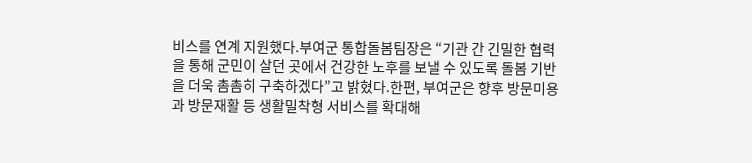비스를 연계 지원했다.부여군 통합돌봄팀장은 “기관 간 긴밀한 협력을 통해 군민이 살던 곳에서 건강한 노후를 보낼 수 있도록 돌봄 기반을 더욱 촘촘히 구축하겠다”고 밝혔다.한편, 부여군은 향후 방문미용과 방문재활 등 생활밀착형 서비스를 확대해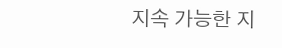지속 가능한 지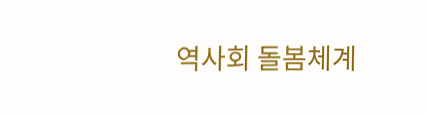역사회 돌봄체계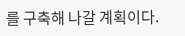를 구축해 나갈 계획이다.